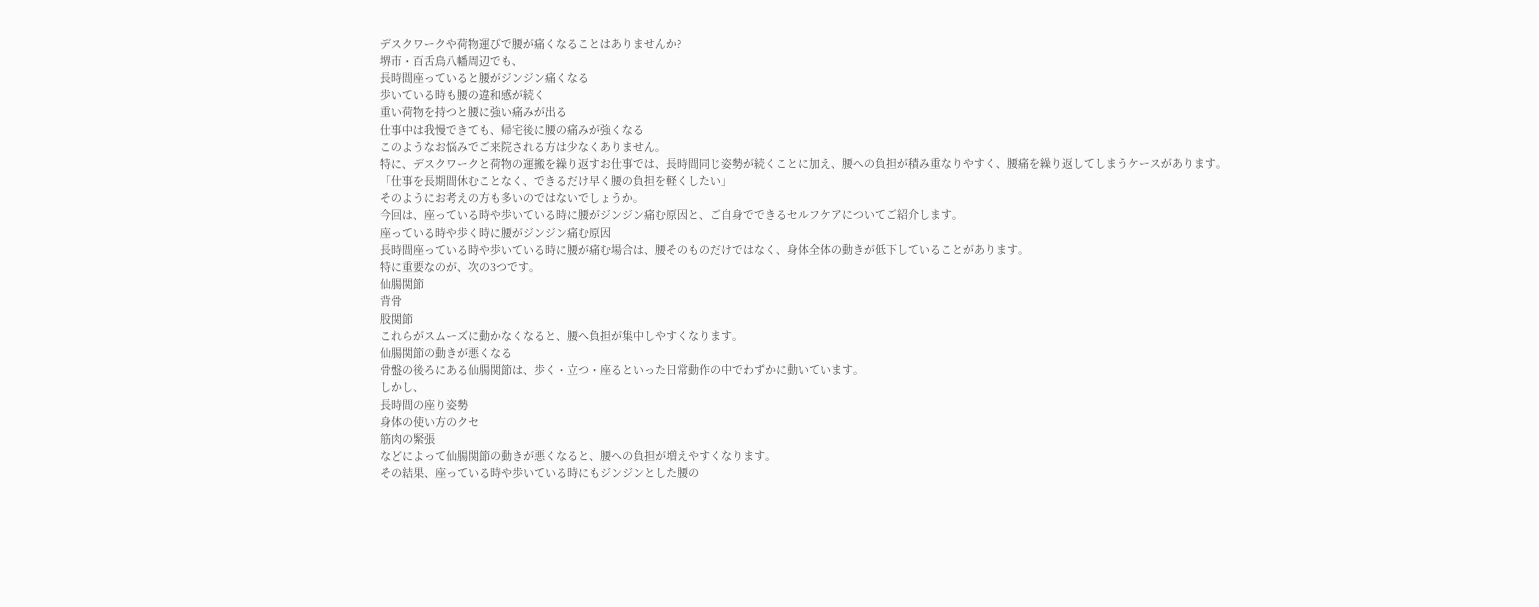デスクワークや荷物運びで腰が痛くなることはありませんか?
堺市・百舌鳥八幡周辺でも、
長時間座っていると腰がジンジン痛くなる
歩いている時も腰の違和感が続く
重い荷物を持つと腰に強い痛みが出る
仕事中は我慢できても、帰宅後に腰の痛みが強くなる
このようなお悩みでご来院される方は少なくありません。
特に、デスクワークと荷物の運搬を繰り返すお仕事では、長時間同じ姿勢が続くことに加え、腰への負担が積み重なりやすく、腰痛を繰り返してしまうケースがあります。
「仕事を長期間休むことなく、できるだけ早く腰の負担を軽くしたい」
そのようにお考えの方も多いのではないでしょうか。
今回は、座っている時や歩いている時に腰がジンジン痛む原因と、ご自身でできるセルフケアについてご紹介します。
座っている時や歩く時に腰がジンジン痛む原因
長時間座っている時や歩いている時に腰が痛む場合は、腰そのものだけではなく、身体全体の動きが低下していることがあります。
特に重要なのが、次の3つです。
仙腸関節
背骨
股関節
これらがスムーズに動かなくなると、腰へ負担が集中しやすくなります。
仙腸関節の動きが悪くなる
骨盤の後ろにある仙腸関節は、歩く・立つ・座るといった日常動作の中でわずかに動いています。
しかし、
長時間の座り姿勢
身体の使い方のクセ
筋肉の緊張
などによって仙腸関節の動きが悪くなると、腰への負担が増えやすくなります。
その結果、座っている時や歩いている時にもジンジンとした腰の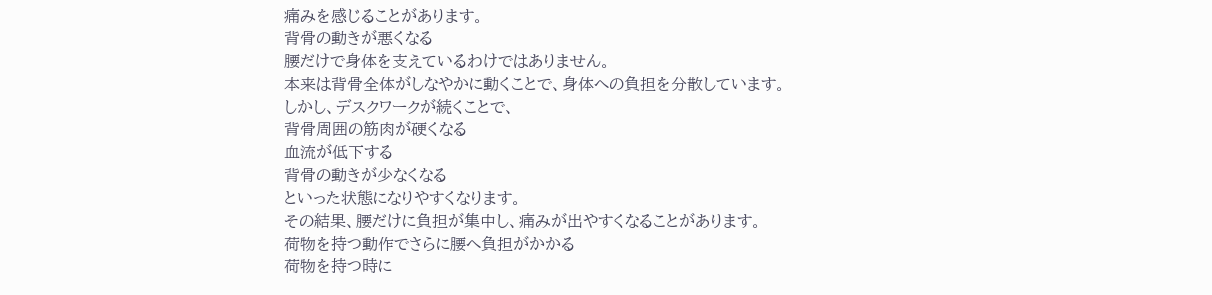痛みを感じることがあります。
背骨の動きが悪くなる
腰だけで身体を支えているわけではありません。
本来は背骨全体がしなやかに動くことで、身体への負担を分散しています。
しかし、デスクワークが続くことで、
背骨周囲の筋肉が硬くなる
血流が低下する
背骨の動きが少なくなる
といった状態になりやすくなります。
その結果、腰だけに負担が集中し、痛みが出やすくなることがあります。
荷物を持つ動作でさらに腰へ負担がかかる
荷物を持つ時に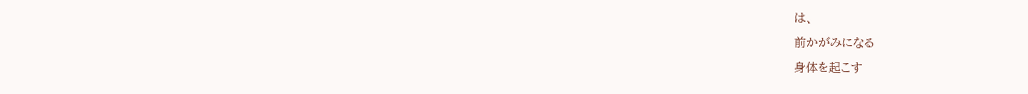は、
前かがみになる
身体を起こす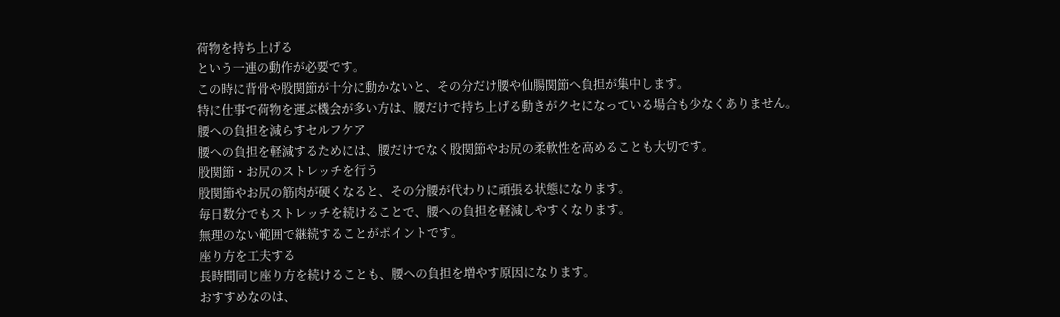荷物を持ち上げる
という一連の動作が必要です。
この時に背骨や股関節が十分に動かないと、その分だけ腰や仙腸関節へ負担が集中します。
特に仕事で荷物を運ぶ機会が多い方は、腰だけで持ち上げる動きがクセになっている場合も少なくありません。
腰への負担を減らすセルフケア
腰への負担を軽減するためには、腰だけでなく股関節やお尻の柔軟性を高めることも大切です。
股関節・お尻のストレッチを行う
股関節やお尻の筋肉が硬くなると、その分腰が代わりに頑張る状態になります。
毎日数分でもストレッチを続けることで、腰への負担を軽減しやすくなります。
無理のない範囲で継続することがポイントです。
座り方を工夫する
長時間同じ座り方を続けることも、腰への負担を増やす原因になります。
おすすめなのは、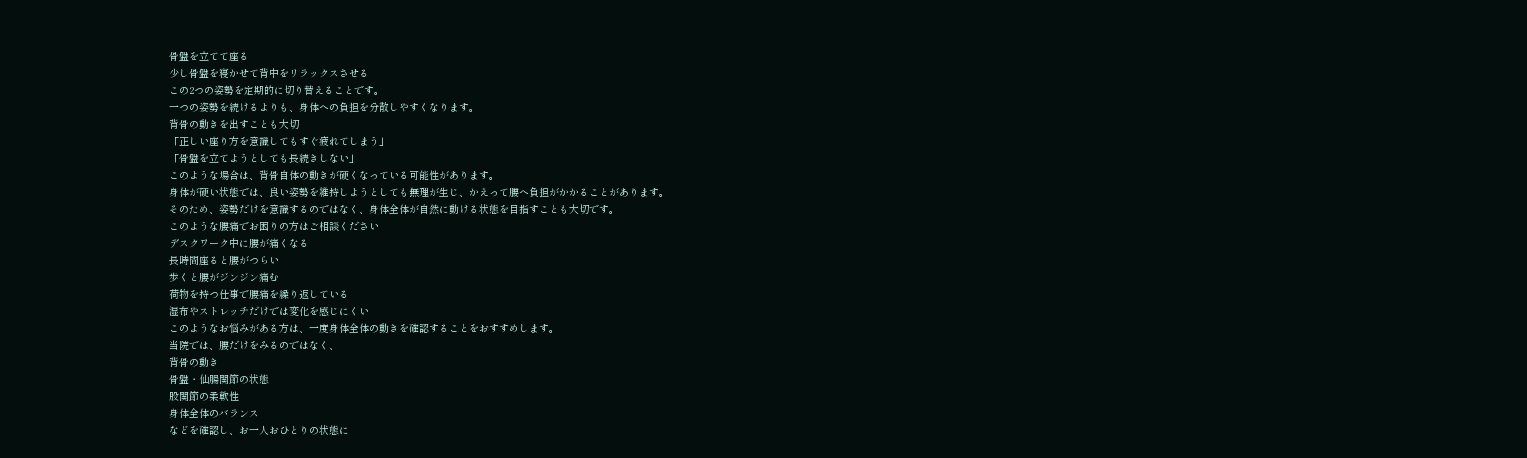骨盤を立てて座る
少し骨盤を寝かせて背中をリラックスさせる
この2つの姿勢を定期的に切り替えることです。
一つの姿勢を続けるよりも、身体への負担を分散しやすくなります。
背骨の動きを出すことも大切
「正しい座り方を意識してもすぐ疲れてしまう」
「骨盤を立てようとしても長続きしない」
このような場合は、背骨自体の動きが硬くなっている可能性があります。
身体が硬い状態では、良い姿勢を維持しようとしても無理が生じ、かえって腰へ負担がかかることがあります。
そのため、姿勢だけを意識するのではなく、身体全体が自然に動ける状態を目指すことも大切です。
このような腰痛でお困りの方はご相談ください
デスクワーク中に腰が痛くなる
長時間座ると腰がつらい
歩くと腰がジンジン痛む
荷物を持つ仕事で腰痛を繰り返している
湿布やストレッチだけでは変化を感じにくい
このようなお悩みがある方は、一度身体全体の動きを確認することをおすすめします。
当院では、腰だけをみるのではなく、
背骨の動き
骨盤・仙腸関節の状態
股関節の柔軟性
身体全体のバランス
などを確認し、お一人おひとりの状態に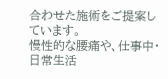合わせた施術をご提案しています。
慢性的な腰痛や、仕事中・日常生活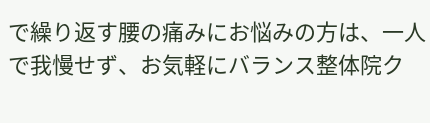で繰り返す腰の痛みにお悩みの方は、一人で我慢せず、お気軽にバランス整体院ク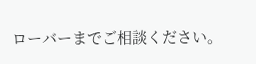ローバーまでご相談ください。